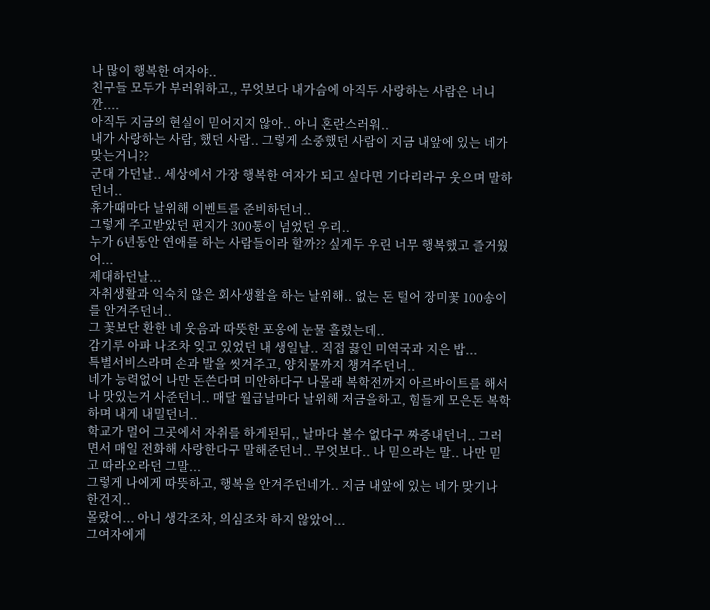나 많이 행복한 여자야..
친구들 모두가 부러워하고,, 무엇보다 내가슴에 아직두 사랑하는 사람은 너니깐....
아직두 지금의 현실이 믿어지지 않아.. 아니 혼란스러워..
내가 사랑하는 사람, 했던 사람.. 그렇게 소중했던 사람이 지금 내앞에 있는 네가 맞는거니??
군대 가던날.. 세상에서 가장 행복한 여자가 되고 싶다면 기다리라구 웃으며 말하던너..
휴가때마다 날위해 이벤트를 준비하던너..
그렇게 주고받았던 편지가 300통이 넘었던 우리..
누가 6년동안 연애를 하는 사람들이라 할까?? 싶게두 우린 너무 행복했고 즐거웠어...
제대하던날...
자취생활과 익숙치 않은 회사생활을 하는 날위해.. 없는 돈 털어 장미꽃 100송이를 안겨주던너..
그 꽃보단 환한 네 웃음과 따뜻한 포옹에 눈물 흘렸는데..
감기루 아파 나조차 잊고 있었던 내 생일날.. 직접 끓인 미역국과 지은 밥...
특별서비스라며 손과 발을 씻겨주고, 양치물까지 챙겨주던너..
네가 능력없어 나만 돈쓴다며 미안하다구 나몰래 복학전까지 아르바이트를 해서
나 맛있는거 사준던너.. 매달 월급날마다 날위해 저금을하고, 힘들게 모은돈 복학하며 내게 내밀던너..
학교가 멀어 그곳에서 자취를 하게된뒤,, 날마다 볼수 없다구 짜증내던너.. 그러면서 매일 전화해 사랑한다구 말해준던너.. 무엇보다.. 나 믿으라는 말.. 나만 믿고 따라오라던 그말...
그렇게 나에게 따뜻하고, 행복을 안겨주던네가.. 지금 내앞에 있는 네가 맞기나 한건지..
몰랐어... 아니 생각조차, 의심조차 하지 않았어...
그여자에게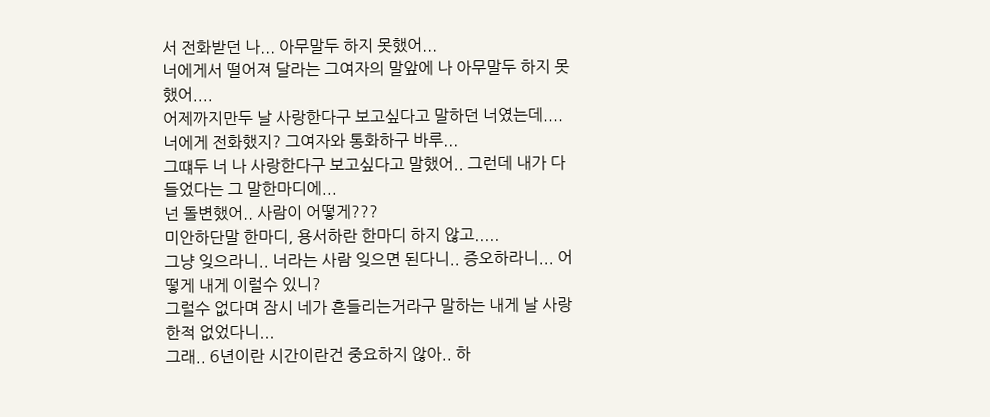서 전화받던 나... 아무말두 하지 못했어...
너에게서 떨어져 달라는 그여자의 말앞에 나 아무말두 하지 못했어....
어제까지만두 날 사랑한다구 보고싶다고 말하던 너였는데....
너에게 전화했지? 그여자와 통화하구 바루...
그떄두 너 나 사랑한다구 보고싶다고 말했어.. 그런데 내가 다 들었다는 그 말한마디에...
넌 돌변했어.. 사람이 어떻게???
미안하단말 한마디, 용서하란 한마디 하지 않고.....
그냥 잊으라니.. 너라는 사람 잊으면 된다니.. 증오하라니... 어떻게 내게 이럴수 있니?
그럴수 없다며 잠시 네가 흔들리는거라구 말하는 내게 날 사랑한적 없었다니...
그래.. 6년이란 시간이란건 중요하지 않아.. 하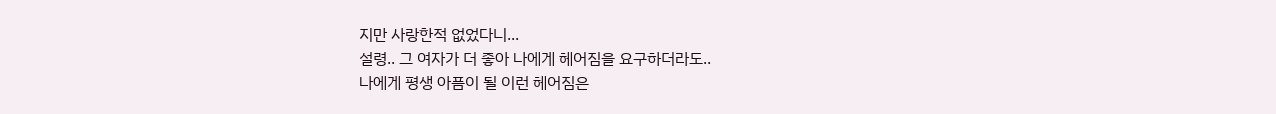지만 사랑한적 없었다니...
설령.. 그 여자가 더 좋아 나에게 헤어짐을 요구하더라도..
나에게 평생 아픔이 될 이런 헤어짐은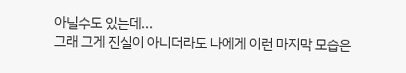아닐수도 있는데...
그래 그게 진실이 아니더라도 나에게 이런 마지막 모습은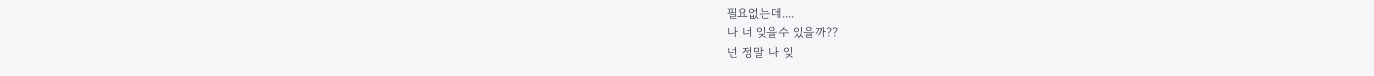필요없는데....
나 너 잊을수 있을까??
넌 정말 나 잊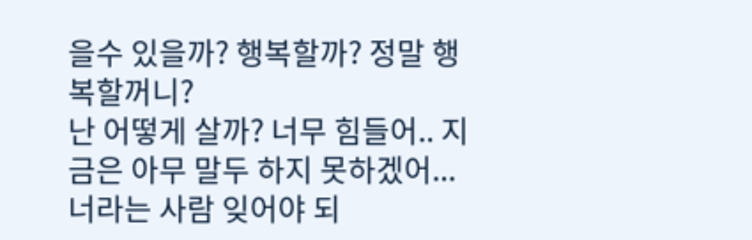을수 있을까? 행복할까? 정말 행복할꺼니?
난 어떻게 살까? 너무 힘들어.. 지금은 아무 말두 하지 못하겠어...
너라는 사람 잊어야 되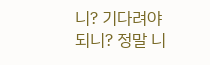니? 기다려야 되니? 정말 니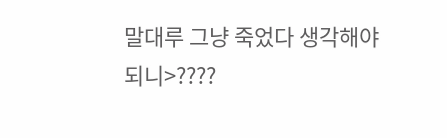말대루 그냥 죽었다 생각해야 되니>????